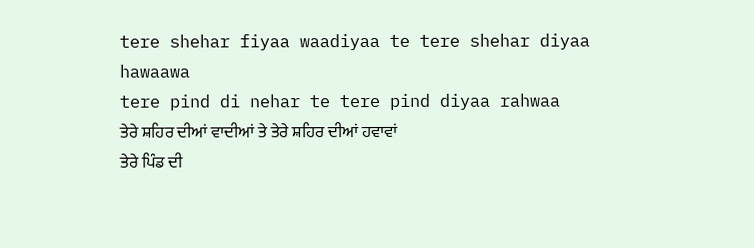tere shehar fiyaa waadiyaa te tere shehar diyaa hawaawa
tere pind di nehar te tere pind diyaa rahwaa
ਤੇਰੇ ਸ਼ਹਿਰ ਦੀਆਂ ਵਾਦੀਆਂ ਤੇ ਤੇਰੇ ਸ਼ਹਿਰ ਦੀਆਂ ਹਵਾਵਾਂ
ਤੇਰੇ ਪਿੰਡ ਦੀ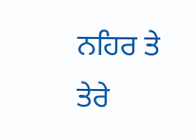ਨਹਿਰ ਤੇ ਤੇਰੇ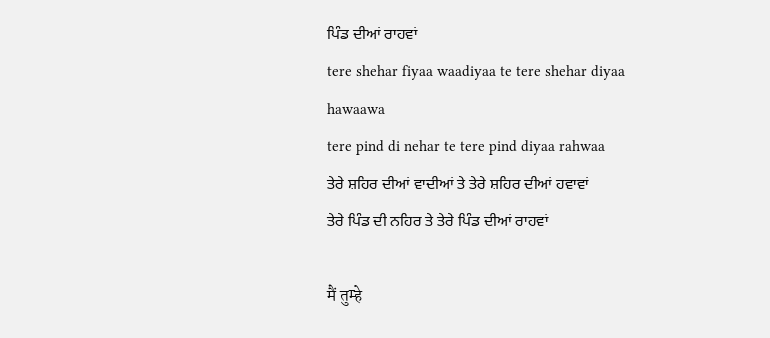ਪਿੰਡ ਦੀਆਂ ਰਾਹਵਾਂ
tere shehar fiyaa waadiyaa te tere shehar diyaa hawaawa
tere pind di nehar te tere pind diyaa rahwaa
ਤੇਰੇ ਸ਼ਹਿਰ ਦੀਆਂ ਵਾਦੀਆਂ ਤੇ ਤੇਰੇ ਸ਼ਹਿਰ ਦੀਆਂ ਹਵਾਵਾਂ
ਤੇਰੇ ਪਿੰਡ ਦੀ ਨਹਿਰ ਤੇ ਤੇਰੇ ਪਿੰਡ ਦੀਆਂ ਰਾਹਵਾਂ

मैं तुम्हे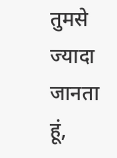तुमसे ज्यादा जानता हूं,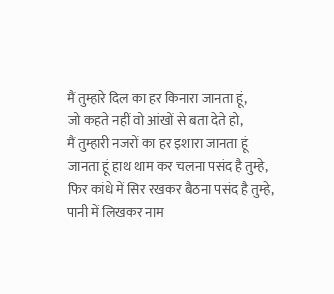मैं तुम्हारे दिल का हर किनारा जानता हूं,
जो कहते नहीं वो आंखों से बता देते हो,
मैं तुम्हारी नजरों का हर इशारा जानता हूं
जानता हूं हाथ थाम कर चलना पसंद है तुम्हे,
फिर कांधे में सिर रखकर बैठना पसंद है तुम्हे,
पानी में लिखकर नाम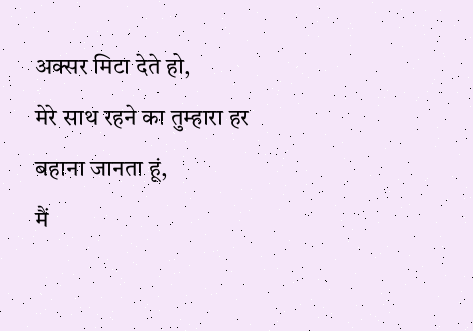अक्सर मिटा देते हो,
मेरे साथ रहने का तुम्हारा हर बहाना जानता हूं,
मैं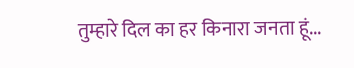तुम्हारे दिल का हर किनारा जनता हूं...